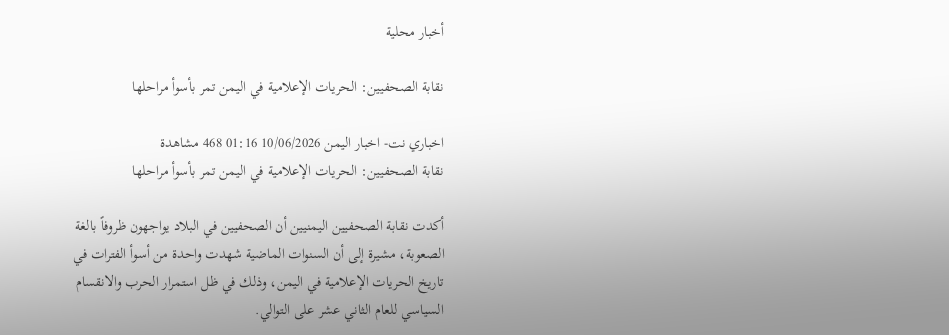أخبار محلية

نقابة الصحفيين: الحريات الإعلامية في اليمن تمر بأسوأ مراحلها

اخباري نت- اخبار اليمن 10/06/2026 01:16 468 مشاهدة
نقابة الصحفيين: الحريات الإعلامية في اليمن تمر بأسوأ مراحلها

أكدت نقابة الصحفيين اليمنيين أن الصحفيين في البلاد يواجهون ظروفاً بالغة الصعوبة، مشيرة إلى أن السنوات الماضية شهدت واحدة من أسوأ الفترات في تاريخ الحريات الإعلامية في اليمن، وذلك في ظل استمرار الحرب والانقسام السياسي للعام الثاني عشر على التوالي.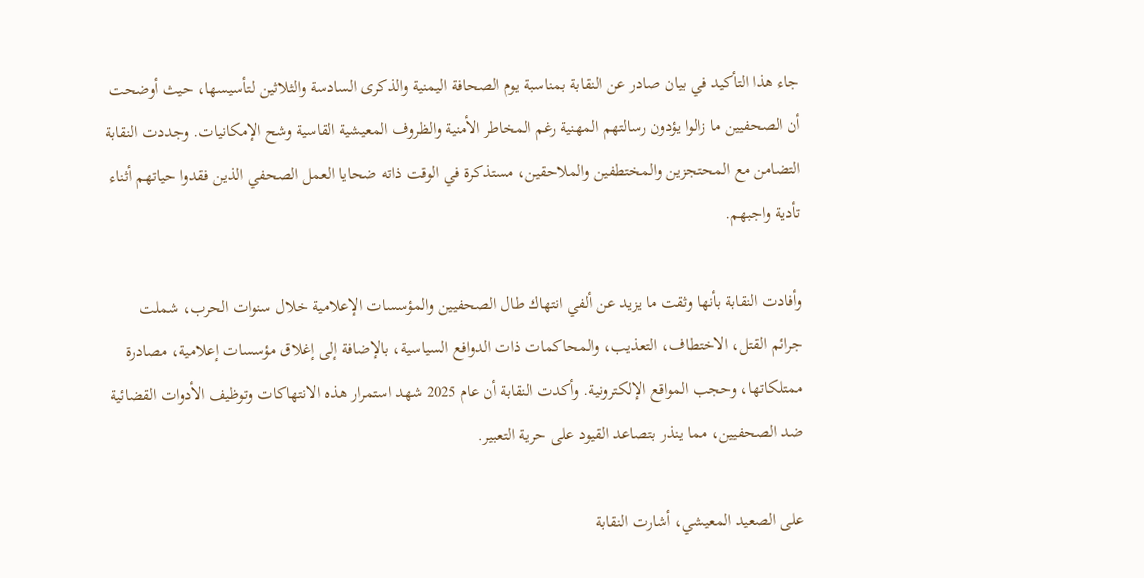جاء هذا التأكيد في بيان صادر عن النقابة بمناسبة يوم الصحافة اليمنية والذكرى السادسة والثلاثين لتأسيسها، حيث أوضحت أن الصحفيين ما زالوا يؤدون رسالتهم المهنية رغم المخاطر الأمنية والظروف المعيشية القاسية وشح الإمكانيات. وجددت النقابة التضامن مع المحتجزين والمختطفين والملاحقين، مستذكرة في الوقت ذاته ضحايا العمل الصحفي الذين فقدوا حياتهم أثناء تأدية واجبهم.

وأفادت النقابة بأنها وثقت ما يزيد عن ألفي انتهاك طال الصحفيين والمؤسسات الإعلامية خلال سنوات الحرب، شملت جرائم القتل، الاختطاف، التعذيب، والمحاكمات ذات الدوافع السياسية، بالإضافة إلى إغلاق مؤسسات إعلامية، مصادرة ممتلكاتها، وحجب المواقع الإلكترونية. وأكدت النقابة أن عام 2025 شهد استمرار هذه الانتهاكات وتوظيف الأدوات القضائية ضد الصحفيين، مما ينذر بتصاعد القيود على حرية التعبير.

على الصعيد المعيشي، أشارت النقابة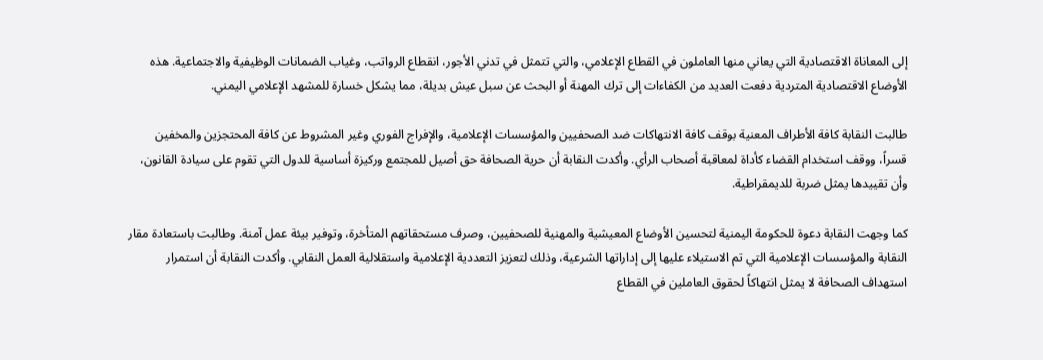إلى المعاناة الاقتصادية التي يعاني منها العاملون في القطاع الإعلامي، والتي تتمثل في تدني الأجور، انقطاع الرواتب، وغياب الضمانات الوظيفية والاجتماعية. هذه الأوضاع الاقتصادية المتردية دفعت العديد من الكفاءات إلى ترك المهنة أو البحث عن سبل عيش بديلة، مما يشكل خسارة للمشهد الإعلامي اليمني.

طالبت النقابة كافة الأطراف المعنية بوقف كافة الانتهاكات ضد الصحفيين والمؤسسات الإعلامية، والإفراج الفوري وغير المشروط عن كافة المحتجزين والمخفين قسراً، ووقف استخدام القضاء كأداة لمعاقبة أصحاب الرأي. وأكدت النقابة أن حرية الصحافة حق أصيل للمجتمع وركيزة أساسية للدول التي تقوم على سيادة القانون، وأن تقييدها يمثل ضربة للديمقراطية.

كما وجهت النقابة دعوة للحكومة اليمنية لتحسين الأوضاع المعيشية والمهنية للصحفيين، وصرف مستحقاتهم المتأخرة، وتوفير بيئة عمل آمنة. وطالبت باستعادة مقار النقابة والمؤسسات الإعلامية التي تم الاستيلاء عليها إلى إداراتها الشرعية، وذلك لتعزيز التعددية الإعلامية واستقلالية العمل النقابي. وأكدت النقابة أن استمرار استهداف الصحافة لا يمثل انتهاكاً لحقوق العاملين في القطاع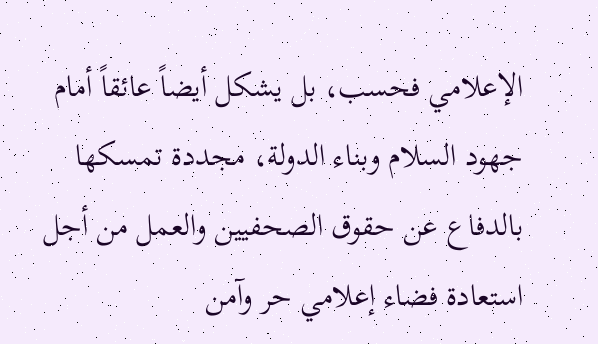الإعلامي فحسب، بل يشكل أيضاً عائقاً أمام جهود السلام وبناء الدولة، مجددة تمسكها بالدفاع عن حقوق الصحفيين والعمل من أجل استعادة فضاء إعلامي حر وآمن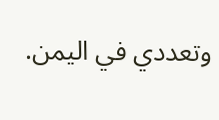وتعددي في اليمن.